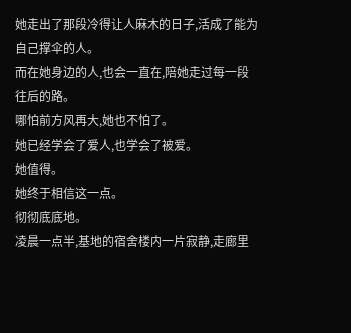她走出了那段冷得让人麻木的日子,活成了能为自己撑伞的人。
而在她身边的人,也会一直在,陪她走过每一段往后的路。
哪怕前方风再大,她也不怕了。
她已经学会了爱人,也学会了被爱。
她值得。
她终于相信这一点。
彻彻底底地。
凌晨一点半,基地的宿舍楼内一片寂静,走廊里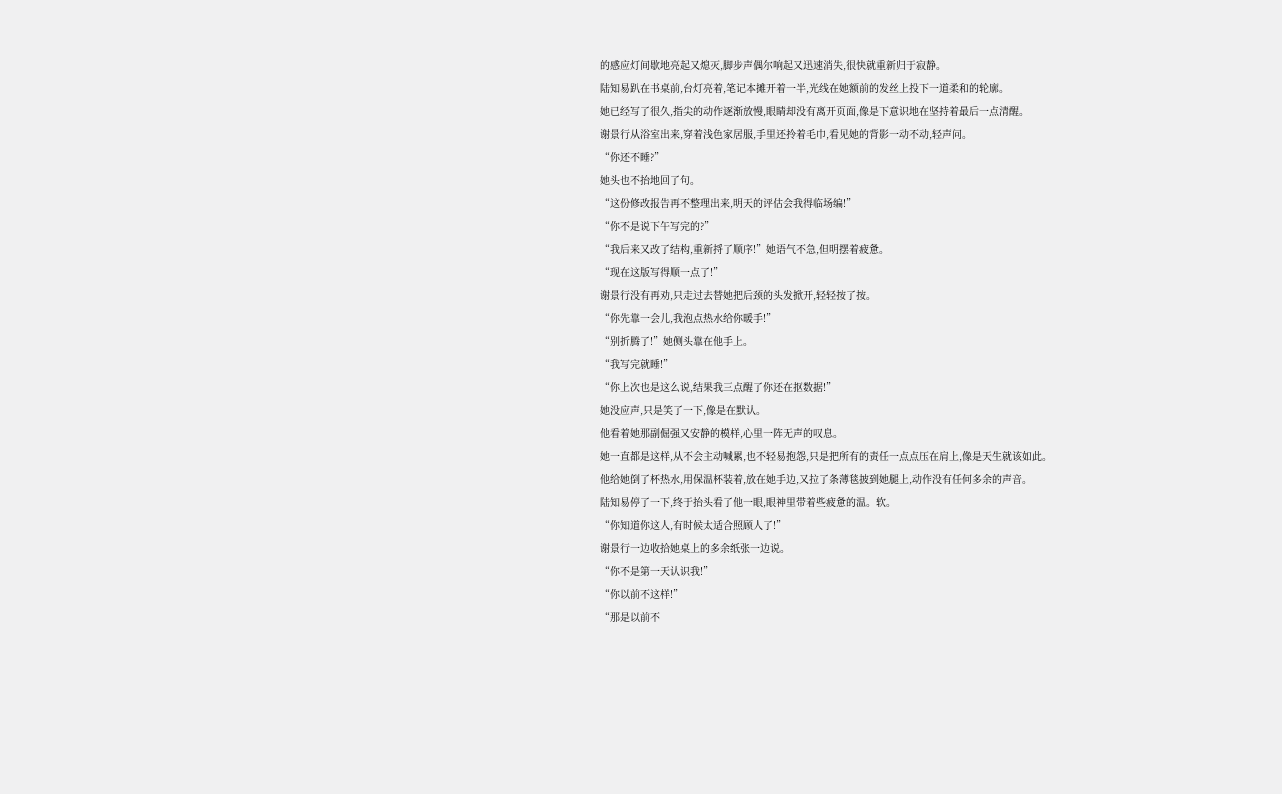的感应灯间歇地亮起又熄灭,脚步声偶尔响起又迅速消失,很快就重新归于寂静。
陆知易趴在书桌前,台灯亮着,笔记本摊开着一半,光线在她额前的发丝上投下一道柔和的轮廓。
她已经写了很久,指尖的动作逐渐放慢,眼睛却没有离开页面,像是下意识地在坚持着最后一点清醒。
谢景行从浴室出来,穿着浅色家居服,手里还拎着毛巾,看见她的背影一动不动,轻声问。
“你还不睡?”
她头也不抬地回了句。
“这份修改报告再不整理出来,明天的评估会我得临场编!”
“你不是说下午写完的?”
“我后来又改了结构,重新捋了顺序!”她语气不急,但明摆着疲惫。
“现在这版写得顺一点了!”
谢景行没有再劝,只走过去替她把后颈的头发掀开,轻轻按了按。
“你先靠一会儿,我泡点热水给你暖手!”
“别折腾了!”她侧头靠在他手上。
“我写完就睡!”
“你上次也是这么说,结果我三点醒了你还在抠数据!”
她没应声,只是笑了一下,像是在默认。
他看着她那副倔强又安静的模样,心里一阵无声的叹息。
她一直都是这样,从不会主动喊累,也不轻易抱怨,只是把所有的责任一点点压在肩上,像是天生就该如此。
他给她倒了杯热水,用保温杯装着,放在她手边,又拉了条薄毯披到她腿上,动作没有任何多余的声音。
陆知易停了一下,终于抬头看了他一眼,眼神里带着些疲惫的温。软。
“你知道你这人,有时候太适合照顾人了!”
谢景行一边收拾她桌上的多余纸张一边说。
“你不是第一天认识我!”
“你以前不这样!”
“那是以前不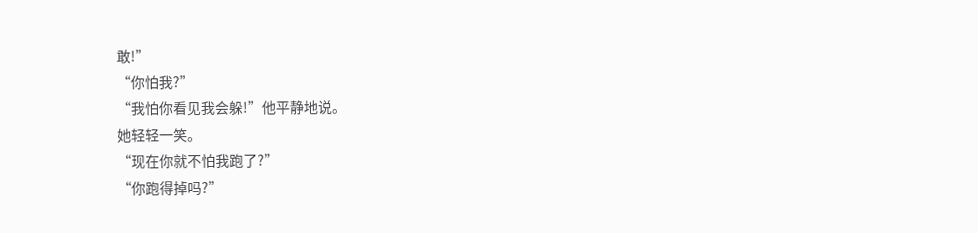敢!”
“你怕我?”
“我怕你看见我会躲!”他平静地说。
她轻轻一笑。
“现在你就不怕我跑了?”
“你跑得掉吗?”